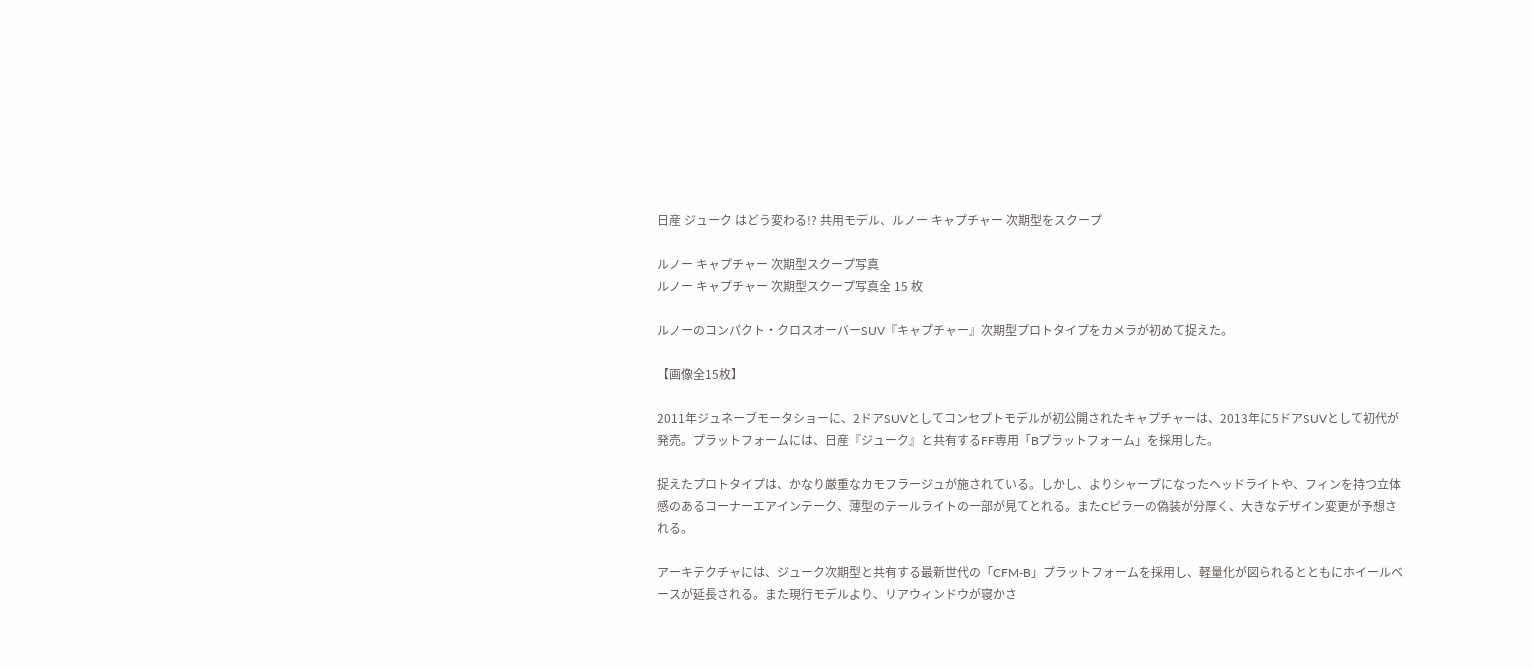日産 ジューク はどう変わる!? 共用モデル、ルノー キャプチャー 次期型をスクープ

ルノー キャプチャー 次期型スクープ写真
ルノー キャプチャー 次期型スクープ写真全 15 枚

ルノーのコンパクト・クロスオーバーSUV『キャプチャー』次期型プロトタイプをカメラが初めて捉えた。

【画像全15枚】

2011年ジュネーブモータショーに、2ドアSUVとしてコンセプトモデルが初公開されたキャプチャーは、2013年に5ドアSUVとして初代が発売。プラットフォームには、日産『ジューク』と共有するFF専用「Bプラットフォーム」を採用した。

捉えたプロトタイプは、かなり厳重なカモフラージュが施されている。しかし、よりシャープになったヘッドライトや、フィンを持つ立体感のあるコーナーエアインテーク、薄型のテールライトの一部が見てとれる。またCピラーの偽装が分厚く、大きなデザイン変更が予想される。

アーキテクチャには、ジューク次期型と共有する最新世代の「CFM-B」プラットフォームを採用し、軽量化が図られるとともにホイールベースが延長される。また現行モデルより、リアウィンドウが寝かさ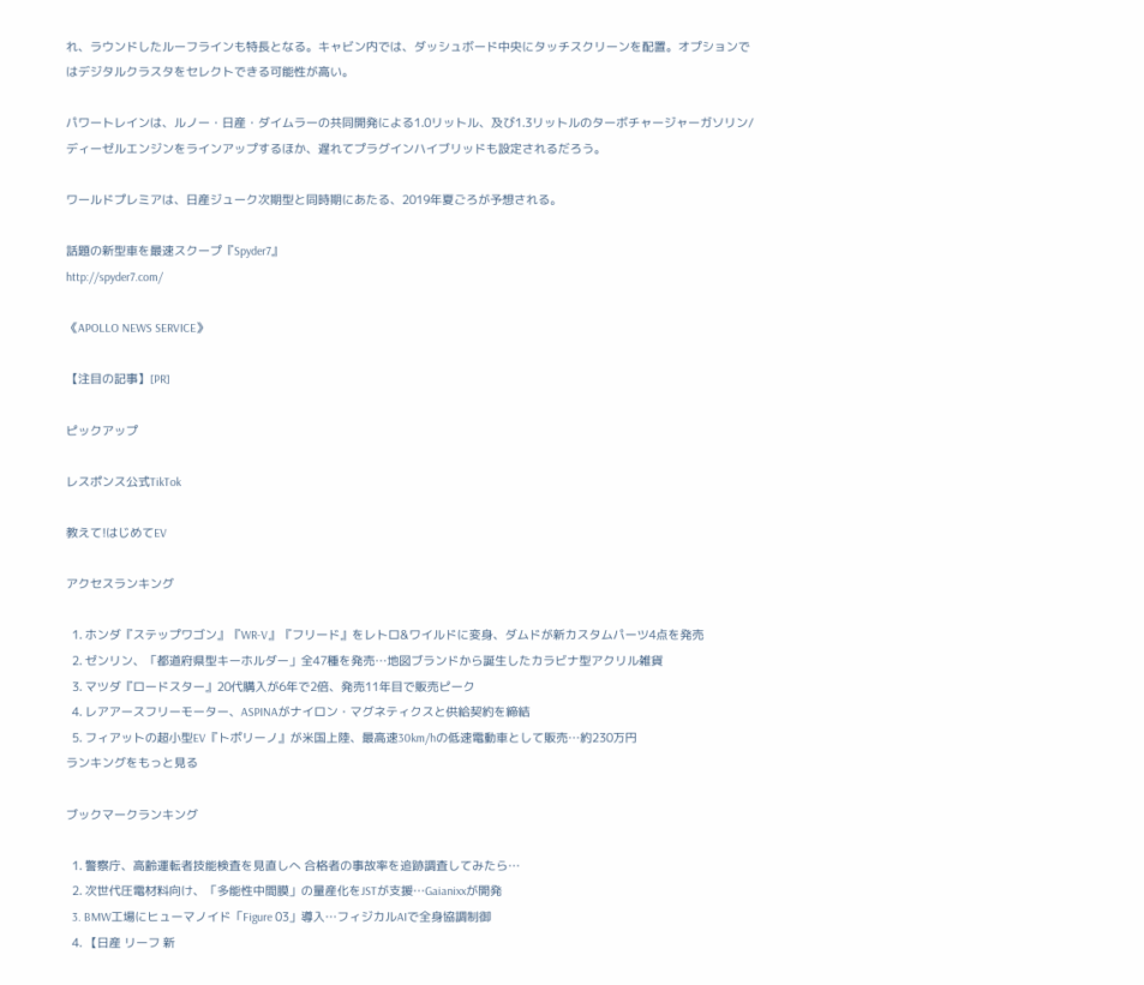れ、ラウンドしたルーフラインも特長となる。キャビン内では、ダッシュボード中央にタッチスクリーンを配置。オプションではデジタルクラスタをセレクトできる可能性が高い。

パワートレインは、ルノー・日産・ダイムラーの共同開発による1.0リットル、及び1.3リットルのターボチャージャーガソリン/ディーゼルエンジンをラインアップするほか、遅れてプラグインハイブリッドも設定されるだろう。

ワールドプレミアは、日産ジューク次期型と同時期にあたる、2019年夏ごろが予想される。

話題の新型車を最速スクープ『Spyder7』
http://spyder7.com/

《APOLLO NEWS SERVICE》

【注目の記事】[PR]

ピックアップ

レスポンス公式TikTok

教えて!はじめてEV

アクセスランキング

  1. ホンダ『ステップワゴン』『WR-V』『フリード』をレトロ&ワイルドに変身、ダムドが新カスタムパーツ4点を発売
  2. ゼンリン、「都道府県型キーホルダー」全47種を発売…地図ブランドから誕生したカラビナ型アクリル雑貨
  3. マツダ『ロードスター』20代購入が6年で2倍、発売11年目で販売ピーク
  4. レアアースフリーモーター、ASPINAがナイロン・マグネティクスと供給契約を締結
  5. フィアットの超小型EV『トポリーノ』が米国上陸、最高速30km/hの低速電動車として販売…約230万円
ランキングをもっと見る

ブックマークランキング

  1. 警察庁、高齢運転者技能検査を見直しへ 合格者の事故率を追跡調査してみたら…
  2. 次世代圧電材料向け、「多能性中間膜」の量産化をJSTが支援…Gaianixxが開発
  3. BMW工場にヒューマノイド「Figure 03」導入…フィジカルAIで全身協調制御
  4. 【日産 リーフ 新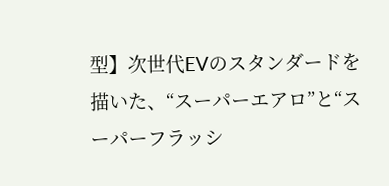型】次世代EVのスタンダードを描いた、“スーパーエアロ”と“スーパーフラッシ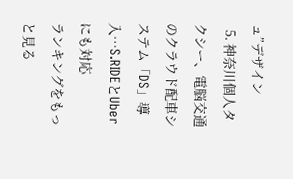ュ”デザイン
  5. 神奈川個人タクシー、電脳交通のクラウド配車システム「DS」導入…S.RIDEとUberにも対応
ランキングをもっと見る